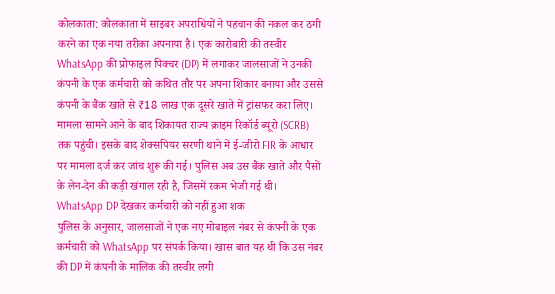कोलकाता: कोलकाता में साइबर अपराधियों ने पहचान की नकल कर ठगी करने का एक नया तरीका अपनाया है। एक कारोबारी की तस्वीर WhatsApp की प्रोफाइल पिक्चर (DP) में लगाकर जालसाजों ने उनकी कंपनी के एक कर्मचारी को कथित तौर पर अपना शिकार बनाया और उससे कंपनी के बैंक खाते से ₹18 लाख एक दूसरे खाते में ट्रांसफर करा लिए। मामला सामने आने के बाद शिकायत राज्य क्राइम रिकॉर्ड ब्यूरो (SCRB) तक पहुंची। इसके बाद शेक्सपियर सरणी थाने में ई-जीरो FIR के आधार पर मामला दर्ज कर जांच शुरू की गई। पुलिस अब उस बैंक खाते और पैसों के लेन-देन की कड़ी खंगाल रही है, जिसमें रकम भेजी गई थी।
WhatsApp DP देखकर कर्मचारी को नहीं हुआ शक
पुलिस के अनुसार, जालसाजों ने एक नए मोबाइल नंबर से कंपनी के एक कर्मचारी को WhatsApp पर संपर्क किया। खास बात यह थी कि उस नंबर की DP में कंपनी के मालिक की तस्वीर लगी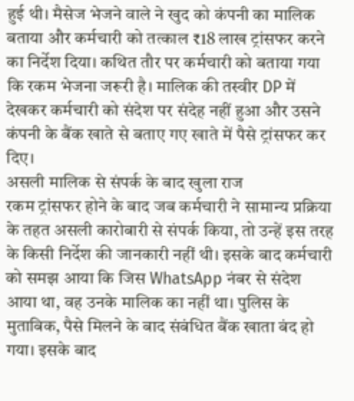हुई थी। मैसेज भेजने वाले ने खुद को कंपनी का मालिक बताया और कर्मचारी को तत्काल ₹18 लाख ट्रांसफर करने का निर्देश दिया। कथित तौर पर कर्मचारी को बताया गया कि रकम भेजना जरूरी है। मालिक की तस्वीर DP में देखकर कर्मचारी को संदेश पर संदेह नहीं हुआ और उसने कंपनी के बैंक खाते से बताए गए खाते में पैसे ट्रांसफर कर दिए।
असली मालिक से संपर्क के बाद खुला राज
रकम ट्रांसफर होने के बाद जब कर्मचारी ने सामान्य प्रक्रिया के तहत असली कारोबारी से संपर्क किया, तो उन्हें इस तरह के किसी निर्देश की जानकारी नहीं थी। इसके बाद कर्मचारी को समझ आया कि जिस WhatsApp नंबर से संदेश आया था, वह उनके मालिक का नहीं था। पुलिस के मुताबिक, पैसे मिलने के बाद संबंधित बैंक खाता बंद हो गया। इसके बाद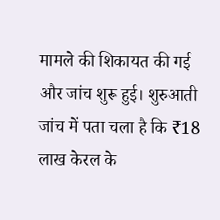मामले की शिकायत की गई और जांच शुरू हुई। शुरुआती जांच में पता चला है कि ₹18 लाख केरल के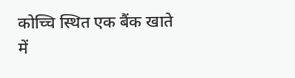कोच्चि स्थित एक बैंक खाते में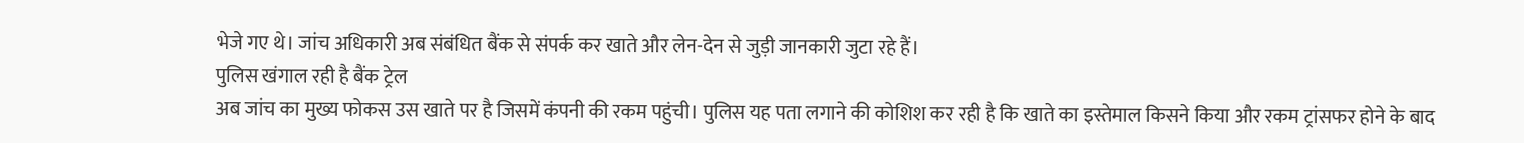भेजे गए थे। जांच अधिकारी अब संबंधित बैंक से संपर्क कर खाते और लेन-देन से जुड़ी जानकारी जुटा रहे हैं।
पुलिस खंगाल रही है बैंक ट्रेल
अब जांच का मुख्य फोकस उस खाते पर है जिसमें कंपनी की रकम पहुंची। पुलिस यह पता लगाने की कोशिश कर रही है कि खाते का इस्तेमाल किसने किया और रकम ट्रांसफर होने के बाद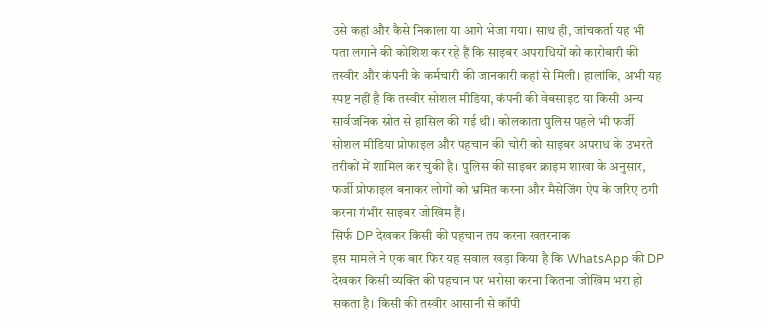उसे कहां और कैसे निकाला या आगे भेजा गया। साथ ही, जांचकर्ता यह भी पता लगाने की कोशिश कर रहे हैं कि साइबर अपराधियों को कारोबारी की तस्वीर और कंपनी के कर्मचारी की जानकारी कहां से मिली। हालांकि, अभी यह स्पष्ट नहीं है कि तस्वीर सोशल मीडिया, कंपनी की वेबसाइट या किसी अन्य सार्वजनिक स्रोत से हासिल की गई थी। कोलकाता पुलिस पहले भी फर्जी सोशल मीडिया प्रोफाइल और पहचान की चोरी को साइबर अपराध के उभरते तरीकों में शामिल कर चुकी है। पुलिस की साइबर क्राइम शाखा के अनुसार, फर्जी प्रोफाइल बनाकर लोगों को भ्रमित करना और मैसेजिंग ऐप के जरिए ठगी करना गंभीर साइबर जोखिम हैं।
सिर्फ DP देखकर किसी की पहचान तय करना खतरनाक
इस मामले ने एक बार फिर यह सवाल खड़ा किया है कि WhatsApp की DP देखकर किसी व्यक्ति की पहचान पर भरोसा करना कितना जोखिम भरा हो सकता है। किसी की तस्वीर आसानी से कॉपी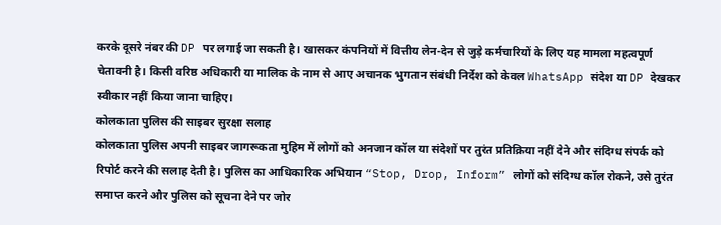करके दूसरे नंबर की DP पर लगाई जा सकती है। खासकर कंपनियों में वित्तीय लेन-देन से जुड़े कर्मचारियों के लिए यह मामला महत्वपूर्ण चेतावनी है। किसी वरिष्ठ अधिकारी या मालिक के नाम से आए अचानक भुगतान संबंधी निर्देश को केवल WhatsApp संदेश या DP देखकर स्वीकार नहीं किया जाना चाहिए।
कोलकाता पुलिस की साइबर सुरक्षा सलाह
कोलकाता पुलिस अपनी साइबर जागरूकता मुहिम में लोगों को अनजान कॉल या संदेशों पर तुरंत प्रतिक्रिया नहीं देने और संदिग्ध संपर्क को रिपोर्ट करने की सलाह देती है। पुलिस का आधिकारिक अभियान “Stop, Drop, Inform” लोगों को संदिग्ध कॉल रोकने, उसे तुरंत समाप्त करने और पुलिस को सूचना देने पर जोर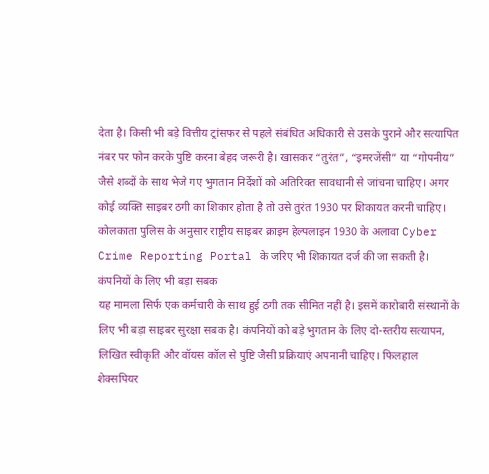देता है। किसी भी बड़े वित्तीय ट्रांसफर से पहले संबंधित अधिकारी से उसके पुराने और सत्यापित नंबर पर फोन करके पुष्टि करना बेहद जरूरी है। खासकर “तुरंत”, “इमरजेंसी” या “गोपनीय” जैसे शब्दों के साथ भेजे गए भुगतान निर्देशों को अतिरिक्त सावधानी से जांचना चाहिए। अगर कोई व्यक्ति साइबर ठगी का शिकार होता है तो उसे तुरंत 1930 पर शिकायत करनी चाहिए। कोलकाता पुलिस के अनुसार राष्ट्रीय साइबर क्राइम हेल्पलाइन 1930 के अलावा Cyber Crime Reporting Portal के जरिए भी शिकायत दर्ज की जा सकती है।
कंपनियों के लिए भी बड़ा सबक
यह मामला सिर्फ एक कर्मचारी के साथ हुई ठगी तक सीमित नहीं है। इसमें कारोबारी संस्थानों के लिए भी बड़ा साइबर सुरक्षा सबक है। कंपनियों को बड़े भुगतान के लिए दो-स्तरीय सत्यापन, लिखित स्वीकृति और वॉयस कॉल से पुष्टि जैसी प्रक्रियाएं अपनानी चाहिए। फिलहाल शेक्सपियर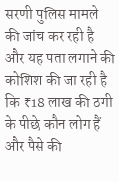सरणी पुलिस मामले की जांच कर रही है और यह पता लगाने की कोशिश की जा रही है कि ₹18 लाख की ठगी के पीछे कौन लोग हैं और पैसे की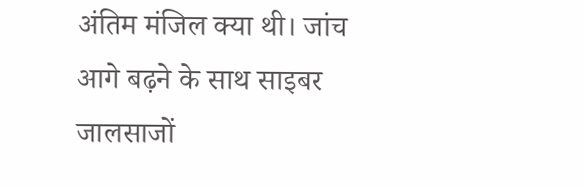अंतिम मंजिल क्या थी। जांच आगे बढ़ने के साथ साइबर जालसाजों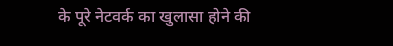के पूरे नेटवर्क का खुलासा होने की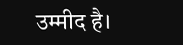उम्मीद है।